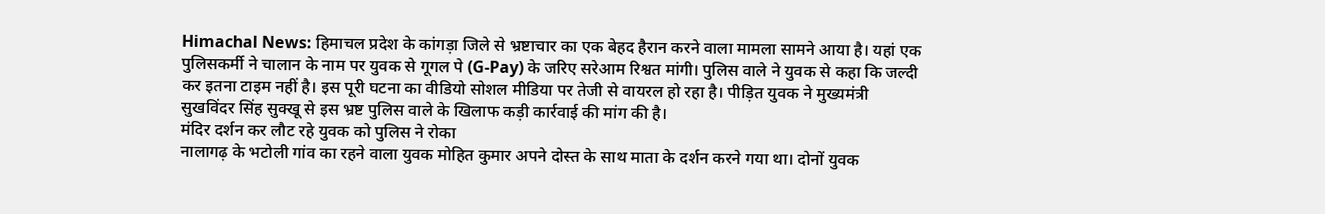Himachal News: हिमाचल प्रदेश के कांगड़ा जिले से भ्रष्टाचार का एक बेहद हैरान करने वाला मामला सामने आया है। यहां एक पुलिसकर्मी ने चालान के नाम पर युवक से गूगल पे (G-Pay) के जरिए सरेआम रिश्वत मांगी। पुलिस वाले ने युवक से कहा कि जल्दी कर इतना टाइम नहीं है। इस पूरी घटना का वीडियो सोशल मीडिया पर तेजी से वायरल हो रहा है। पीड़ित युवक ने मुख्यमंत्री सुखविंदर सिंह सुक्खू से इस भ्रष्ट पुलिस वाले के खिलाफ कड़ी कार्रवाई की मांग की है।
मंदिर दर्शन कर लौट रहे युवक को पुलिस ने रोका
नालागढ़ के भटोली गांव का रहने वाला युवक मोहित कुमार अपने दोस्त के साथ माता के दर्शन करने गया था। दोनों युवक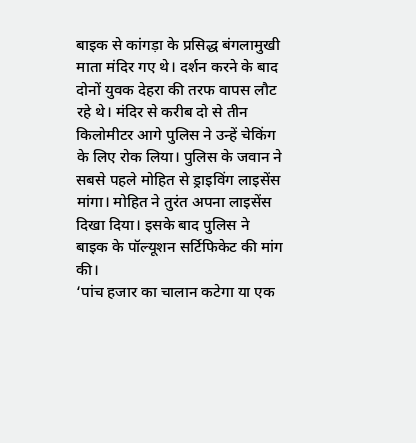बाइक से कांगड़ा के प्रसिद्ध बंगलामुखी माता मंदिर गए थे। दर्शन करने के बाद दोनों युवक देहरा की तरफ वापस लौट रहे थे। मंदिर से करीब दो से तीन किलोमीटर आगे पुलिस ने उन्हें चेकिंग के लिए रोक लिया। पुलिस के जवान ने सबसे पहले मोहित से ड्राइविंग लाइसेंस मांगा। मोहित ने तुरंत अपना लाइसेंस दिखा दिया। इसके बाद पुलिस ने बाइक के पॉल्यूशन सर्टिफिकेट की मांग की।
‘पांच हजार का चालान कटेगा या एक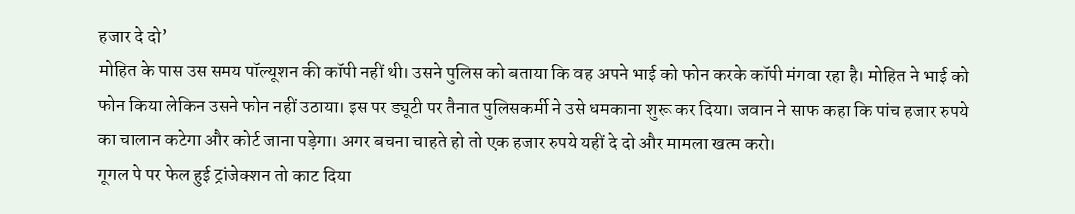हजार दे दो’
मोहित के पास उस समय पॉल्यूशन की कॉपी नहीं थी। उसने पुलिस को बताया कि वह अपने भाई को फोन करके कॉपी मंगवा रहा है। मोहित ने भाई को फोन किया लेकिन उसने फोन नहीं उठाया। इस पर ड्यूटी पर तैनात पुलिसकर्मी ने उसे धमकाना शुरू कर दिया। जवान ने साफ कहा कि पांच हजार रुपये का चालान कटेगा और कोर्ट जाना पड़ेगा। अगर बचना चाहते हो तो एक हजार रुपये यहीं दे दो और मामला खत्म करो।
गूगल पे पर फेल हुई ट्रांजेक्शन तो काट दिया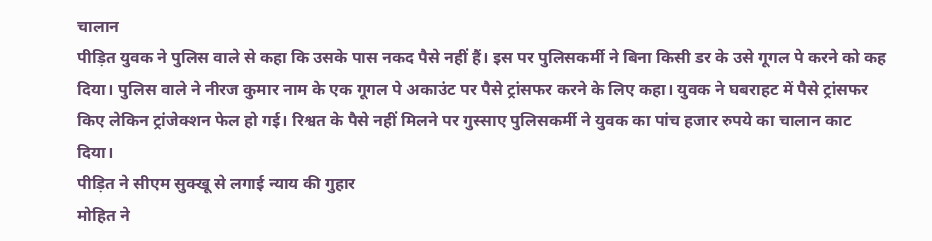चालान
पीड़ित युवक ने पुलिस वाले से कहा कि उसके पास नकद पैसे नहीं हैं। इस पर पुलिसकर्मी ने बिना किसी डर के उसे गूगल पे करने को कह दिया। पुलिस वाले ने नीरज कुमार नाम के एक गूगल पे अकाउंट पर पैसे ट्रांसफर करने के लिए कहा। युवक ने घबराहट में पैसे ट्रांसफर किए लेकिन ट्रांजेक्शन फेल हो गई। रिश्वत के पैसे नहीं मिलने पर गुस्साए पुलिसकर्मी ने युवक का पांच हजार रुपये का चालान काट दिया।
पीड़ित ने सीएम सुक्खू से लगाई न्याय की गुहार
मोहित ने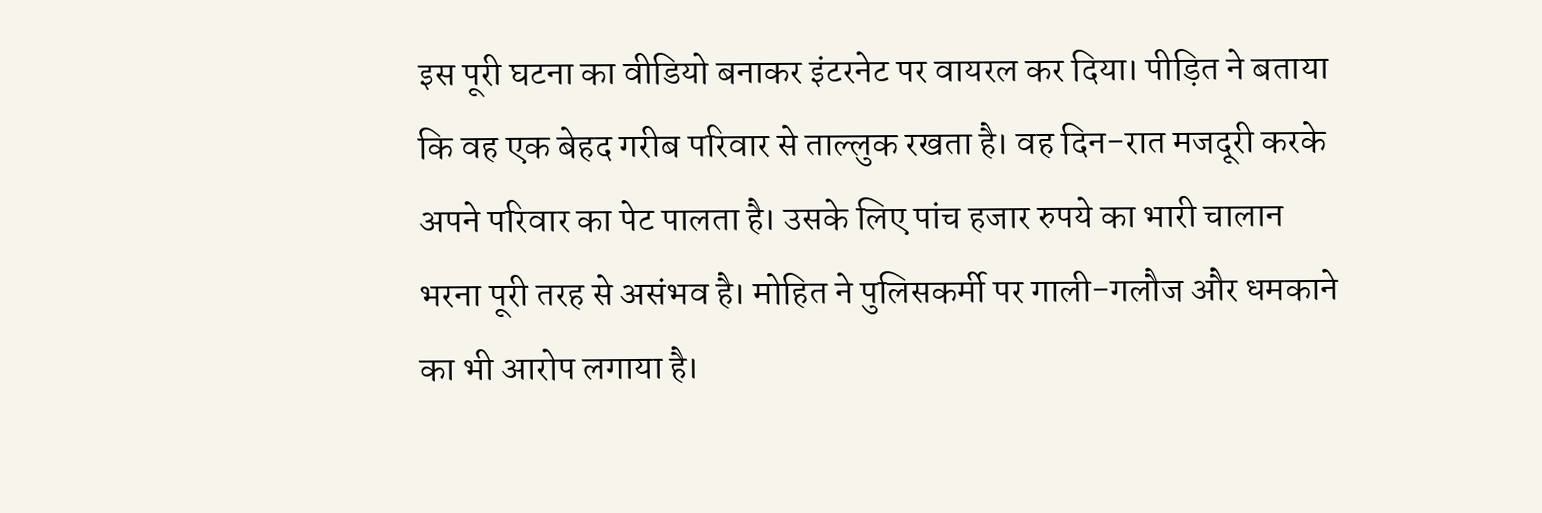इस पूरी घटना का वीडियो बनाकर इंटरनेट पर वायरल कर दिया। पीड़ित ने बताया कि वह एक बेहद गरीब परिवार से ताल्लुक रखता है। वह दिन-रात मजदूरी करके अपने परिवार का पेट पालता है। उसके लिए पांच हजार रुपये का भारी चालान भरना पूरी तरह से असंभव है। मोहित ने पुलिसकर्मी पर गाली-गलौज और धमकाने का भी आरोप लगाया है।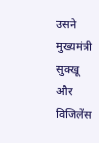उसने मुख्यमंत्री सुक्खू और विजिलेंस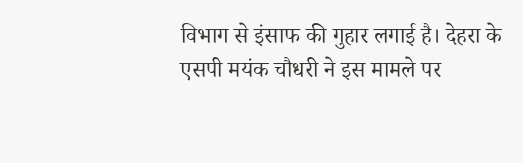विभाग से इंसाफ की गुहार लगाई है। देहरा के एसपी मयंक चौधरी ने इस मामले पर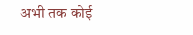अभी तक कोई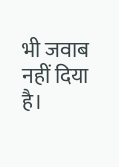भी जवाब नहीं दिया है।